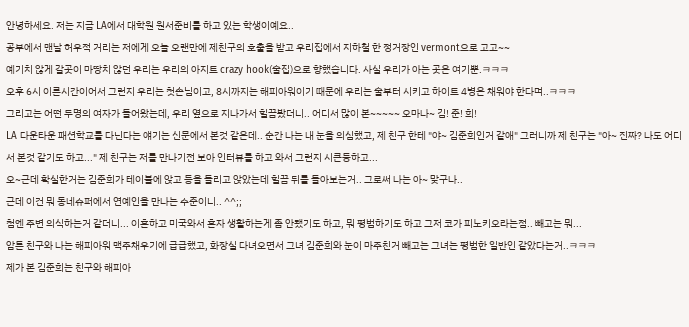안녕하세요. 저는 지금 LA에서 대학원 원서준비를 하고 있는 학생이예요..
공부에서 맨날 허우적 거리는 저에게 오늘 오랜만에 제친구의 호출을 받고 우리집에서 지하철 한 정거장인 vermont으로 고고~~
예기치 않게 갈곳이 마땅치 않던 우리는 우리의 아지트 crazy hook(술집)으로 향했습니다. 사실 우리가 아는 곳은 여기뿐.ㅋㅋㅋ
오후 6시 이른시간이어서 그런지 우리는 첫손님이고, 8시까지는 해피아워이기 때문에 우리는 술부터 시키고 하이트 4병은 채워야 한다며..ㅋㅋㅋ
그리고는 어떤 두명의 여자가 들어왔는데, 우리 옆으로 지나가서 힐끔봤더니.. 어디서 많이 본~~~~~ 오마나~ 김! 준! 희!
LA 다운타운 패션학교를 다닌다는 얘기는 신문에서 본것 같은데.. 순간 나는 내 눈을 의심했고, 제 친구 한테 "야~ 김준희인거 같애" 그러니까 제 친구는 "아~ 진짜? 나도 어디서 본것 같기도 하고..." 제 친구는 저를 만나기전 보아 인터뷰를 하고 와서 그런지 시큰둥하고...
오~근데 확실한거는 김준희가 테이블에 앉고 등을 돌리고 앉았는데 힐끔 뒤를 돌아보는거.. 그로써 나는 아~ 맞구나..
근데 이건 뭐 동네슈퍼에서 연예인을 만나는 수준이니.. ^^;;
첨엔 주변 의식하는거 같더니... 이혼하고 미국와서 혼자 생활하는게 좀 안됐기도 하고, 뭐 평범하기도 하고 그저 코가 피노키오라는점.. 빼고는 뭐...
암튼 친구와 나는 해피아워 맥주채우기에 급급했고, 화장실 다녀오면서 그녀 김준희와 눈이 마주친거 빼고는 그녀는 평범한 일반인 같았다는거..ㅋㅋㅋ
제가 본 김준희는 친구와 해피아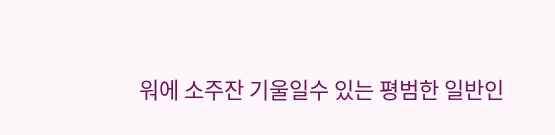워에 소주잔 기울일수 있는 평범한 일반인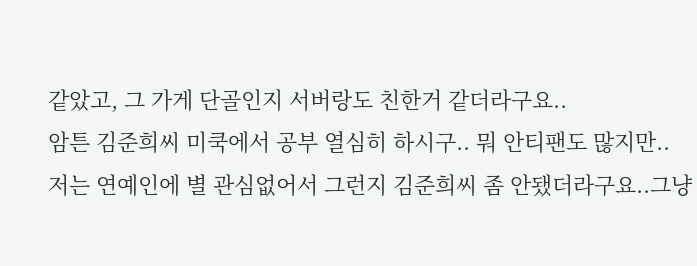같았고, 그 가게 단골인지 서버랑도 친한거 같더라구요..
암튼 김준희씨 미쿡에서 공부 열심히 하시구.. 뭐 안티팬도 많지만..
저는 연예인에 별 관심없어서 그런지 김준희씨 좀 안됐더라구요..그냥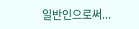일반인으로써...